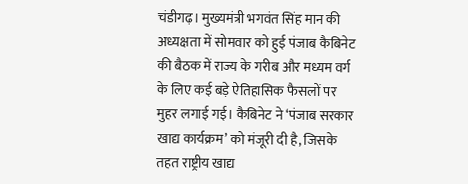चंडीगढ़। मुख्यमंत्री भगवंत सिंह मान की अध्यक्षता में सोमवार को हुई पंजाब कैबिनेट की बैठक में राज्य के गरीब और मध्यम वर्ग के लिए कई बड़े ऐतिहासिक फैसलों पर मुहर लगाई गई। कैबिनेट ने ‘पंजाब सरकार खाद्य कार्यक्रम’ को मंजूरी दी है, जिसके तहत राष्ट्रीय खाद्य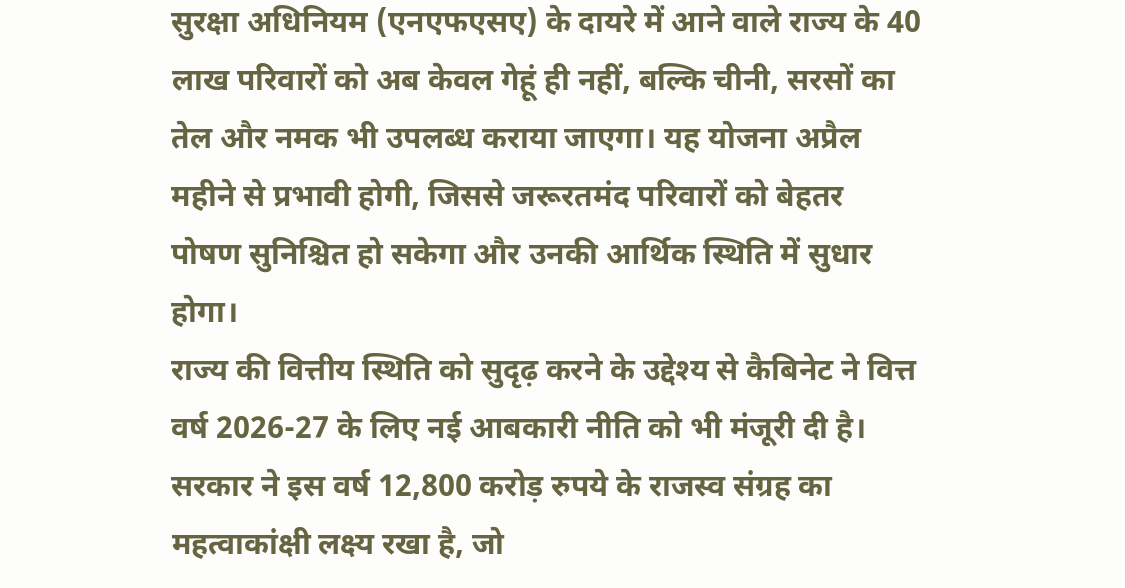सुरक्षा अधिनियम (एनएफएसए) के दायरे में आने वाले राज्य के 40 लाख परिवारों को अब केवल गेहूं ही नहीं, बल्कि चीनी, सरसों का तेल और नमक भी उपलब्ध कराया जाएगा। यह योजना अप्रैल महीने से प्रभावी होगी, जिससे जरूरतमंद परिवारों को बेहतर पोषण सुनिश्चित हो सकेगा और उनकी आर्थिक स्थिति में सुधार होगा।
राज्य की वित्तीय स्थिति को सुदृढ़ करने के उद्देश्य से कैबिनेट ने वित्त वर्ष 2026-27 के लिए नई आबकारी नीति को भी मंजूरी दी है। सरकार ने इस वर्ष 12,800 करोड़ रुपये के राजस्व संग्रह का महत्वाकांक्षी लक्ष्य रखा है, जो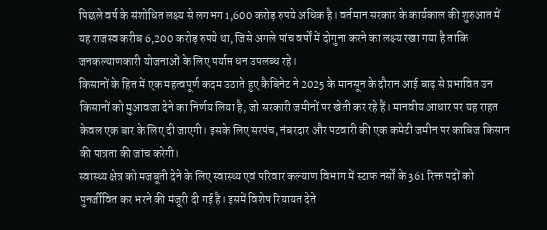पिछले वर्ष के संशोधित लक्ष्य से लगभग 1,600 करोड़ रुपये अधिक है। वर्तमान सरकार के कार्यकाल की शुरुआत में यह राजस्व करीब 6,200 करोड़ रुपये था, जिसे अगले पांच वर्षों में दोगुना करने का लक्ष्य रखा गया है ताकि जनकल्याणकारी योजनाओं के लिए पर्याप्त धन उपलब्ध रहे।
किसानों के हित में एक महत्वपूर्ण कदम उठाते हुए कैबिनेट ने 2025 के मानसून के दौरान आई बाढ़ से प्रभावित उन किसानों को मुआवजा देने का निर्णय लिया है, जो सरकारी जमीनों पर खेती कर रहे हैं। मानवीय आधार पर यह राहत केवल एक बार के लिए दी जाएगी। इसके लिए सरपंच, नंबरदार और पटवारी की एक कमेटी जमीन पर काबिज किसान की पात्रता की जांच करेगी।
स्वास्थ्य क्षेत्र को मजबूती देने के लिए स्वास्थ्य एवं परिवार कल्याण विभाग में स्टाफ नर्सों के 361 रिक्त पदों को पुनर्जीवित कर भरने की मंजूरी दी गई है। इसमें विशेष रियायत देते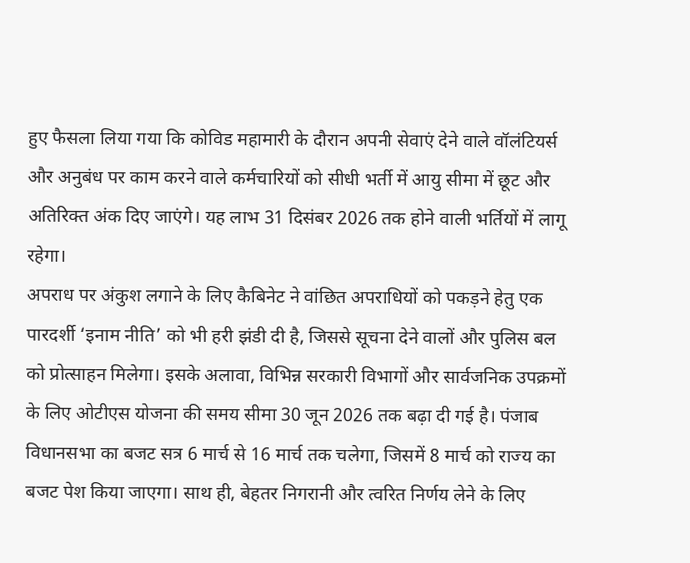हुए फैसला लिया गया कि कोविड महामारी के दौरान अपनी सेवाएं देने वाले वॉलंटियर्स और अनुबंध पर काम करने वाले कर्मचारियों को सीधी भर्ती में आयु सीमा में छूट और अतिरिक्त अंक दिए जाएंगे। यह लाभ 31 दिसंबर 2026 तक होने वाली भर्तियों में लागू रहेगा।
अपराध पर अंकुश लगाने के लिए कैबिनेट ने वांछित अपराधियों को पकड़ने हेतु एक पारदर्शी ‘इनाम नीति’ को भी हरी झंडी दी है, जिससे सूचना देने वालों और पुलिस बल को प्रोत्साहन मिलेगा। इसके अलावा, विभिन्न सरकारी विभागों और सार्वजनिक उपक्रमों के लिए ओटीएस योजना की समय सीमा 30 जून 2026 तक बढ़ा दी गई है। पंजाब विधानसभा का बजट सत्र 6 मार्च से 16 मार्च तक चलेगा, जिसमें 8 मार्च को राज्य का बजट पेश किया जाएगा। साथ ही, बेहतर निगरानी और त्वरित निर्णय लेने के लिए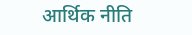आर्थिक नीति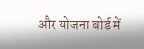और योजना बोर्ड में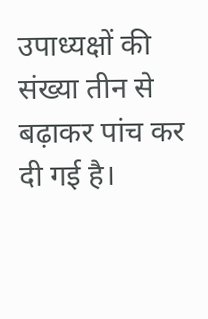उपाध्यक्षों की संख्या तीन से बढ़ाकर पांच कर दी गई है।